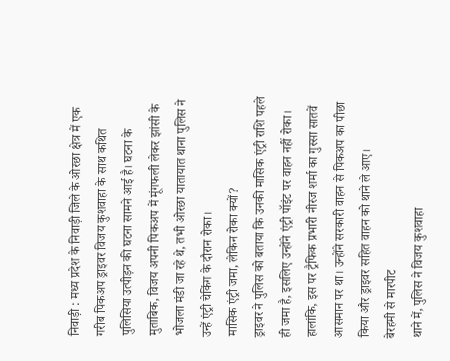निवाड़ी : मध्य प्रदेश के निवाड़ी जिले के ओरछा क्षेत्र में एक गरीब पिकअप ड्राइवर विजय कुशवाहा के साथ कथित पुलिसिया उत्पीड़न की घटना सामने आई है। घटना के मुताबिक, विजय अपनी पिकअप में मूंगफली लेकर झांसी के भोजला मंडी जा रहे थे, तभी ओरछा यातायात थाना पुलिस ने उन्हें एंट्री चेकिंग के दौरान रोका।
मासिक एंट्री जमा, लेकिन रोका क्यों?
ड्राइवर ने पुलिस को बताया कि उनकी मासिक एंट्री राशि पहले ही जमा है, इसलिए उन्होंने एंट्री पॉइंट पर वाहन नहीं रोका। हालांकि, इस पर ट्रैफिक प्रभारी नीरज शर्मा का गुस्सा सातवें आसमान पर था। उन्होंने सरकारी वाहन से पिकअप का पीछा किया और ड्राइवर सहित वाहन को थाने ले आए।
बेरहमी से मारपीट
थाने में, पुलिस ने विजय कुशवाहा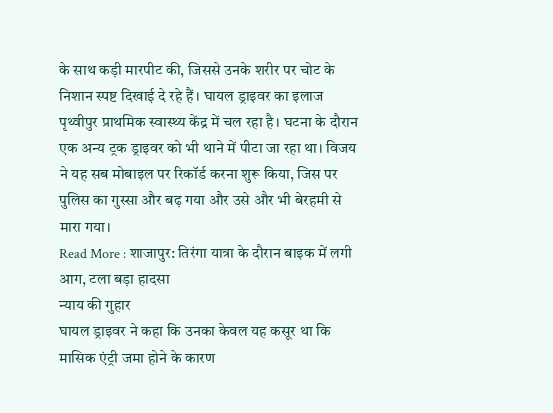के साथ कड़ी मारपीट की, जिससे उनके शरीर पर चोट के निशान स्पष्ट दिखाई दे रहे हैं। घायल ड्राइवर का इलाज पृथ्वीपुर प्राथमिक स्वास्थ्य केंद्र में चल रहा है। घटना के दौरान एक अन्य ट्रक ड्राइवर को भी थाने में पीटा जा रहा था। विजय ने यह सब मोबाइल पर रिकॉर्ड करना शुरू किया, जिस पर पुलिस का गुस्सा और बढ़ गया और उसे और भी बेरहमी से मारा गया।
Read More : शाजापुर: तिरंगा यात्रा के दौरान बाइक में लगी आग, टला बड़ा हादसा
न्याय की गुहार
घायल ड्राइवर ने कहा कि उनका केवल यह कसूर था कि मासिक एंट्री जमा होने के कारण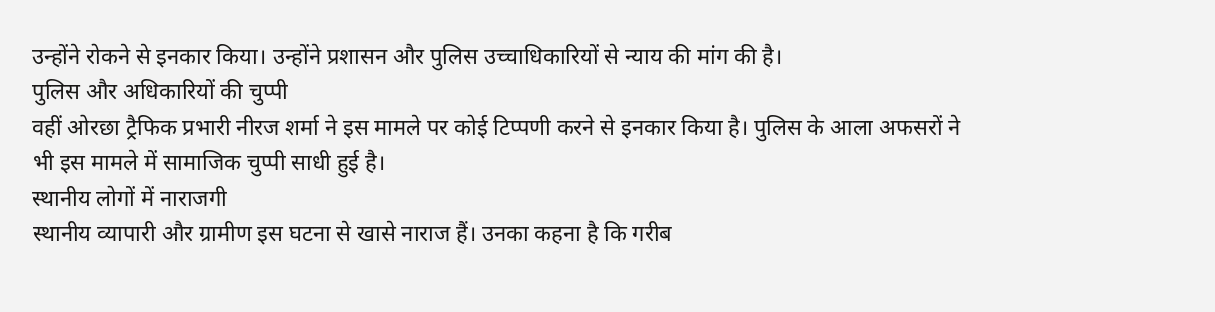उन्होंने रोकने से इनकार किया। उन्होंने प्रशासन और पुलिस उच्चाधिकारियों से न्याय की मांग की है।
पुलिस और अधिकारियों की चुप्पी
वहीं ओरछा ट्रैफिक प्रभारी नीरज शर्मा ने इस मामले पर कोई टिप्पणी करने से इनकार किया है। पुलिस के आला अफसरों ने भी इस मामले में सामाजिक चुप्पी साधी हुई है।
स्थानीय लोगों में नाराजगी
स्थानीय व्यापारी और ग्रामीण इस घटना से खासे नाराज हैं। उनका कहना है कि गरीब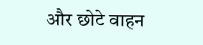और छोटे वाहन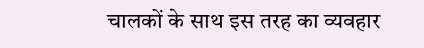चालकों के साथ इस तरह का व्यवहार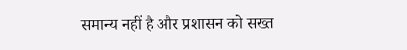समान्य नहीं है और प्रशासन को सख्त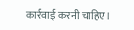कार्रवाई करनी चाहिए।